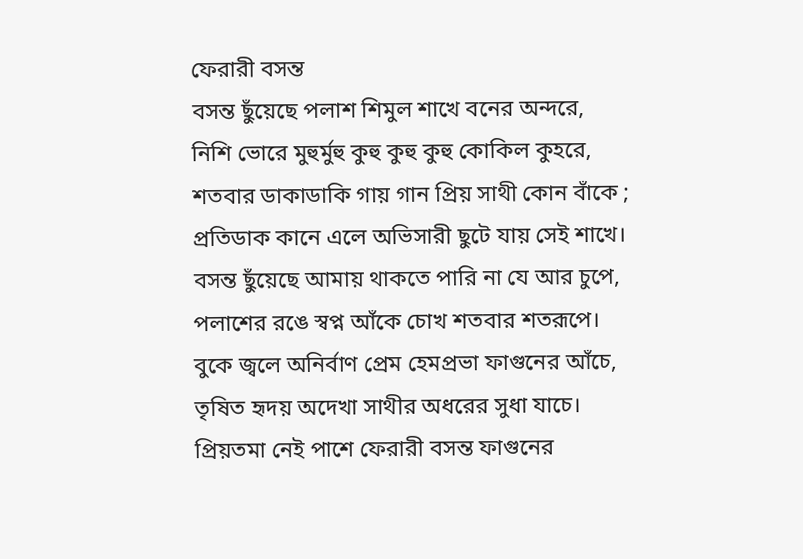ফেরারী বসন্ত
বসন্ত ছুঁয়েছে পলাশ শিমুল শাখে বনের অন্দরে,
নিশি ভোরে মুহুর্মুহু কুহু কুহু কুহু কোকিল কুহরে,
শতবার ডাকাডাকি গায় গান প্রিয় সাথী কোন বাঁকে ;
প্রতিডাক কানে এলে অভিসারী ছুটে যায় সেই শাখে।
বসন্ত ছুঁয়েছে আমায় থাকতে পারি না যে আর চুপে,
পলাশের রঙে স্বপ্ন আঁকে চোখ শতবার শতরূপে।
বুকে জ্বলে অনির্বাণ প্রেম হেমপ্রভা ফাগুনের আঁচে,
তৃষিত হৃদয় অদেখা সাথীর অধরের সুধা যাচে।
প্রিয়তমা নেই পাশে ফেরারী বসন্ত ফাগুনের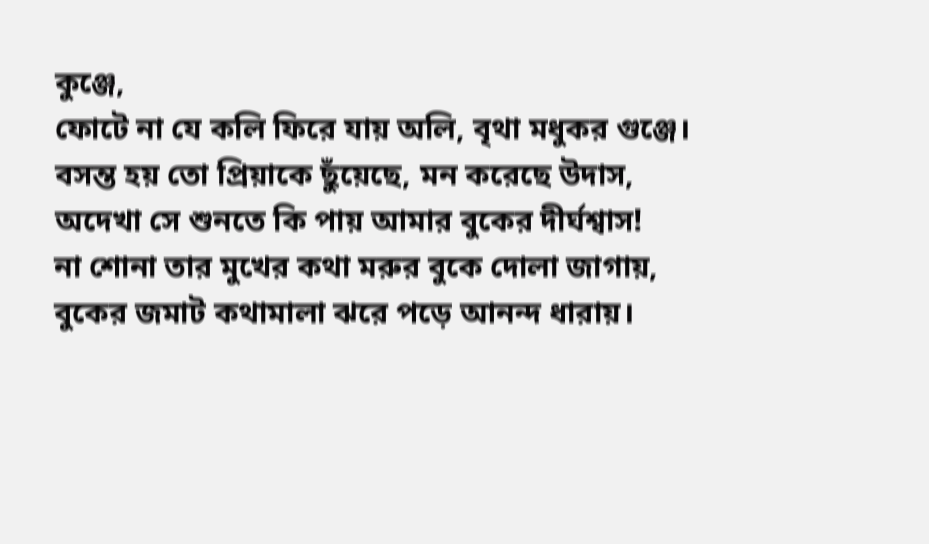কুঞ্জে,
ফোটে না যে কলি ফিরে যায় অলি, বৃথা মধুকর গুঞ্জে।
বসন্ত হয় তো প্রিয়াকে ছুঁয়েছে, মন করেছে উদাস,
অদেখা সে শুনতে কি পায় আমার বুকের দীর্ঘশ্বাস!
না শোনা তার মুখের কথা মরুর বুকে দোলা জাগায়,
বুকের জমাট কথামালা ঝরে পড়ে আনন্দ ধারায়।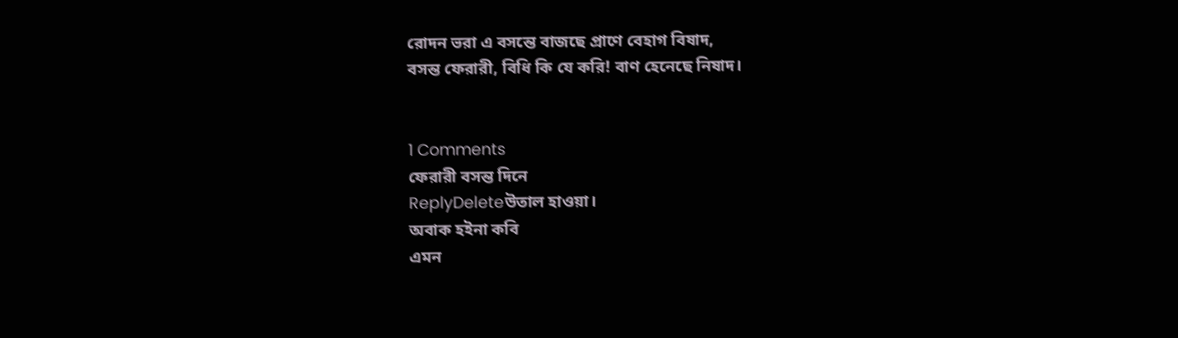রোদন ভরা এ বসন্তে বাজছে প্রাণে বেহাগ বিষাদ,
বসন্ত ফেরারী, বিধি কি যে করি! বাণ হেনেছে নিষাদ।


1 Comments
ফেরারী বসন্ত দিনে
ReplyDeleteউতাল হাওয়া।
অবাক হইনা কবি
এমন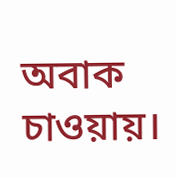অবাক চাওয়ায়।